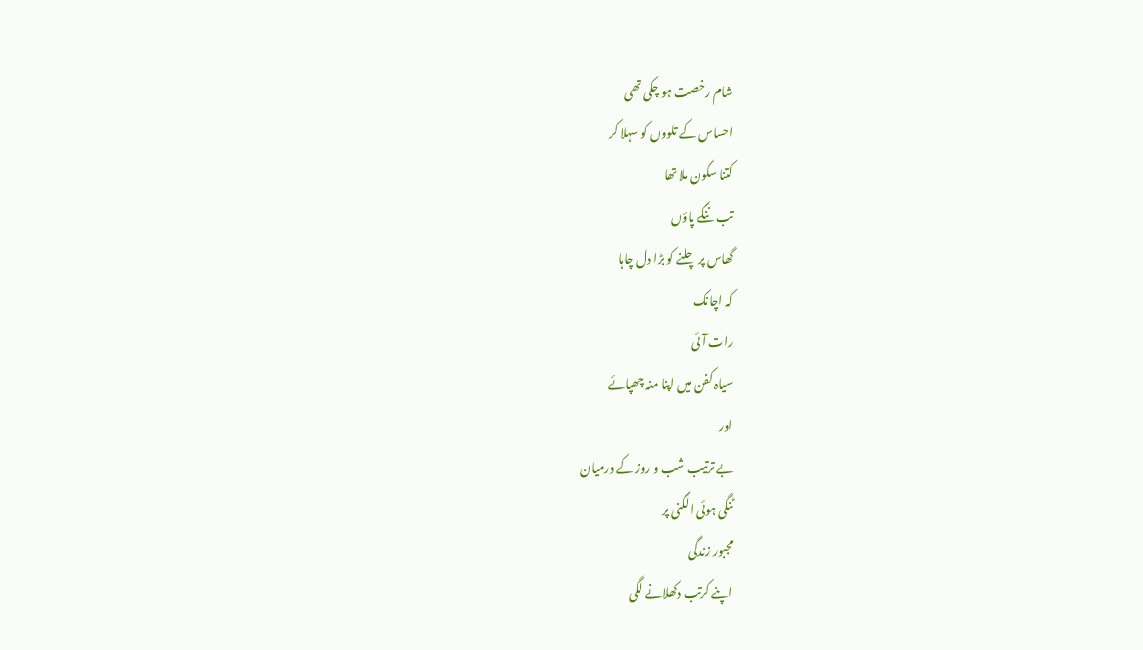شام رخصت ہو چکی تھی
احساس کے تلووں کو سہلا کر
کتنا سکون ملا تھا
تب ننگے پاؤں
گھاس پر چلنے کو بڑا دل چاہا
کہ اچانک
رات آئی
سیاہ کفن میں اپنا منہ چھپائے
اور
بے ترتیب شب و روز کے درمیان
ٹنگی ہوئی الگنی پر
مجبور زندگی
اپنے کرتب دکھلانے لگی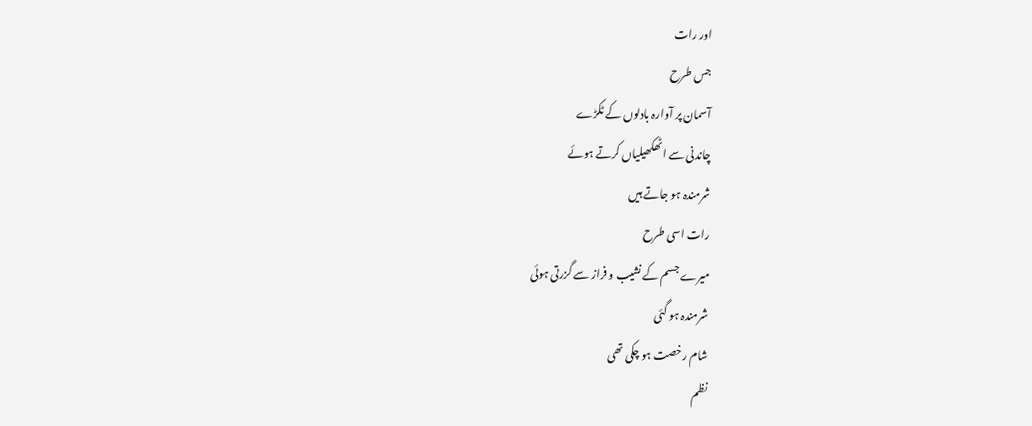اور رات
جس طرح
آسمان پر آوارہ بادلوں کے ٹکڑے
چاندنی سے اٹھکھیلیاں کرتے ہوئے
شرمندہ ہو جاتے ہیں
رات اسی طرح
میرے جسم کے نشیب و فراز سے گزرتی ہوئی
شرمندہ ہو گئی
شام رخصت ہو چکی تھی
نظم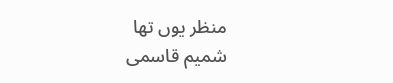منظر یوں تھا
شمیم قاسمی